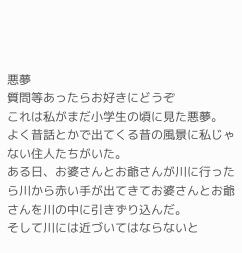悪夢
質問等あったらお好きにどうぞ
これは私がまだ小学生の頃に見た悪夢。
よく昔話とかで出てくる昔の風景に私じゃない住人たちがいた。
ある日、お婆さんとお爺さんが川に行ったら川から赤い手が出てきてお婆さんとお爺さんを川の中に引きずり込んだ。
そして川には近づいてはならないと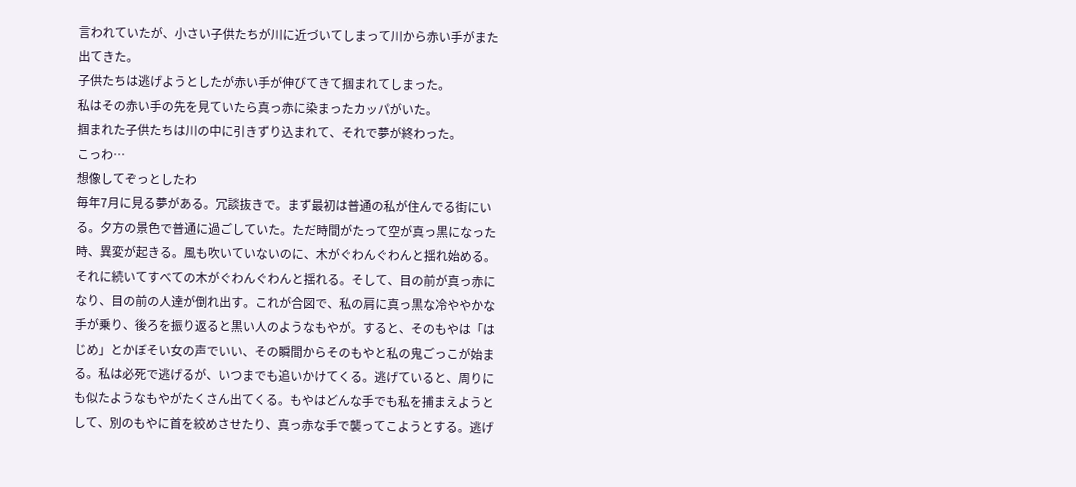言われていたが、小さい子供たちが川に近づいてしまって川から赤い手がまた出てきた。
子供たちは逃げようとしたが赤い手が伸びてきて掴まれてしまった。
私はその赤い手の先を見ていたら真っ赤に染まったカッパがいた。
掴まれた子供たちは川の中に引きずり込まれて、それで夢が終わった。
こっわ…
想像してぞっとしたわ
毎年7月に見る夢がある。冗談抜きで。まず最初は普通の私が住んでる街にいる。夕方の景色で普通に過ごしていた。ただ時間がたって空が真っ黒になった時、異変が起きる。風も吹いていないのに、木がぐわんぐわんと揺れ始める。それに続いてすべての木がぐわんぐわんと揺れる。そして、目の前が真っ赤になり、目の前の人達が倒れ出す。これが合図で、私の肩に真っ黒な冷ややかな手が乗り、後ろを振り返ると黒い人のようなもやが。すると、そのもやは「はじめ」とかぼそい女の声でいい、その瞬間からそのもやと私の鬼ごっこが始まる。私は必死で逃げるが、いつまでも追いかけてくる。逃げていると、周りにも似たようなもやがたくさん出てくる。もやはどんな手でも私を捕まえようとして、別のもやに首を絞めさせたり、真っ赤な手で襲ってこようとする。逃げ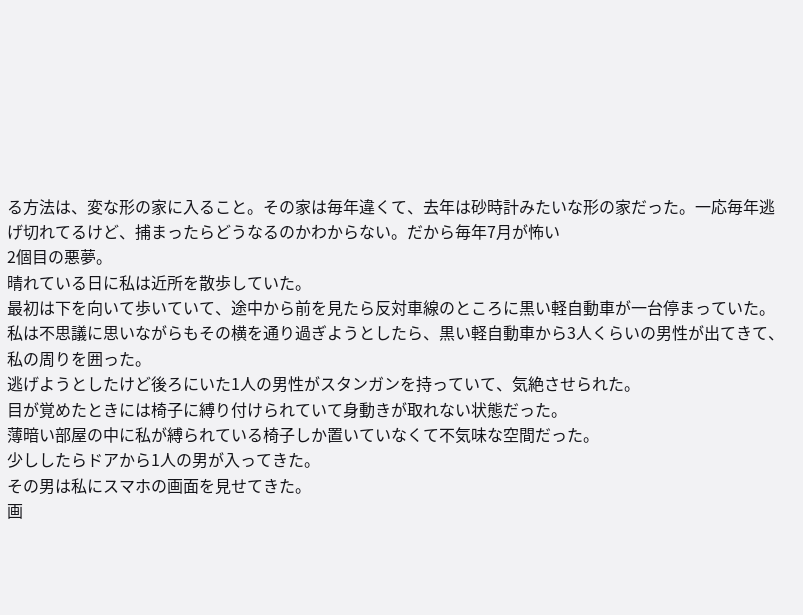る方法は、変な形の家に入ること。その家は毎年違くて、去年は砂時計みたいな形の家だった。一応毎年逃げ切れてるけど、捕まったらどうなるのかわからない。だから毎年7月が怖い
2個目の悪夢。
晴れている日に私は近所を散歩していた。
最初は下を向いて歩いていて、途中から前を見たら反対車線のところに黒い軽自動車が一台停まっていた。
私は不思議に思いながらもその横を通り過ぎようとしたら、黒い軽自動車から3人くらいの男性が出てきて、私の周りを囲った。
逃げようとしたけど後ろにいた1人の男性がスタンガンを持っていて、気絶させられた。
目が覚めたときには椅子に縛り付けられていて身動きが取れない状態だった。
薄暗い部屋の中に私が縛られている椅子しか置いていなくて不気味な空間だった。
少ししたらドアから1人の男が入ってきた。
その男は私にスマホの画面を見せてきた。
画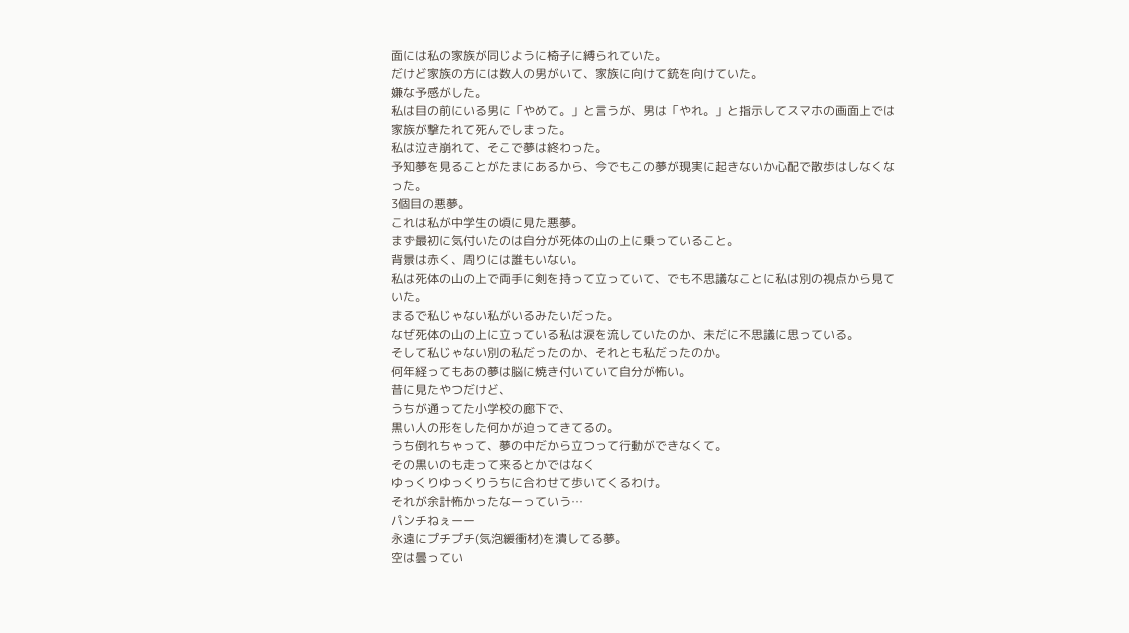面には私の家族が同じように椅子に縛られていた。
だけど家族の方には数人の男がいて、家族に向けて銃を向けていた。
嫌な予感がした。
私は目の前にいる男に「やめて。」と言うが、男は「やれ。」と指示してスマホの画面上では家族が撃たれて死んでしまった。
私は泣き崩れて、そこで夢は終わった。
予知夢を見ることがたまにあるから、今でもこの夢が現実に起きないか心配で散歩はしなくなった。
3個目の悪夢。
これは私が中学生の頃に見た悪夢。
まず最初に気付いたのは自分が死体の山の上に乗っていること。
背景は赤く、周りには誰もいない。
私は死体の山の上で両手に剣を持って立っていて、でも不思議なことに私は別の視点から見ていた。
まるで私じゃない私がいるみたいだった。
なぜ死体の山の上に立っている私は涙を流していたのか、未だに不思議に思っている。
そして私じゃない別の私だったのか、それとも私だったのか。
何年経ってもあの夢は脳に焼き付いていて自分が怖い。
昔に見たやつだけど、
うちが通ってた小学校の廊下で、
黒い人の形をした何かが迫ってきてるの。
うち倒れちゃって、夢の中だから立つって行動ができなくて。
その黒いのも走って来るとかではなく
ゆっくりゆっくりうちに合わせて歩いてくるわけ。
それが余計怖かったなーっていう…
パンチねぇーー
永遠にプチプチ(気泡緩衝材)を潰してる夢。
空は曇ってい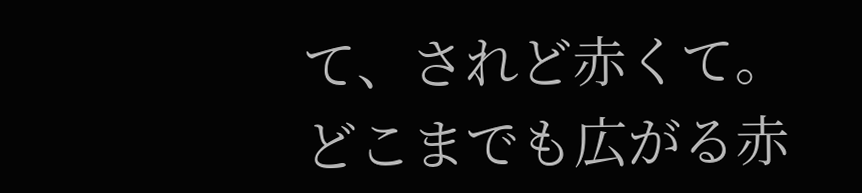て、されど赤くて。
どこまでも広がる赤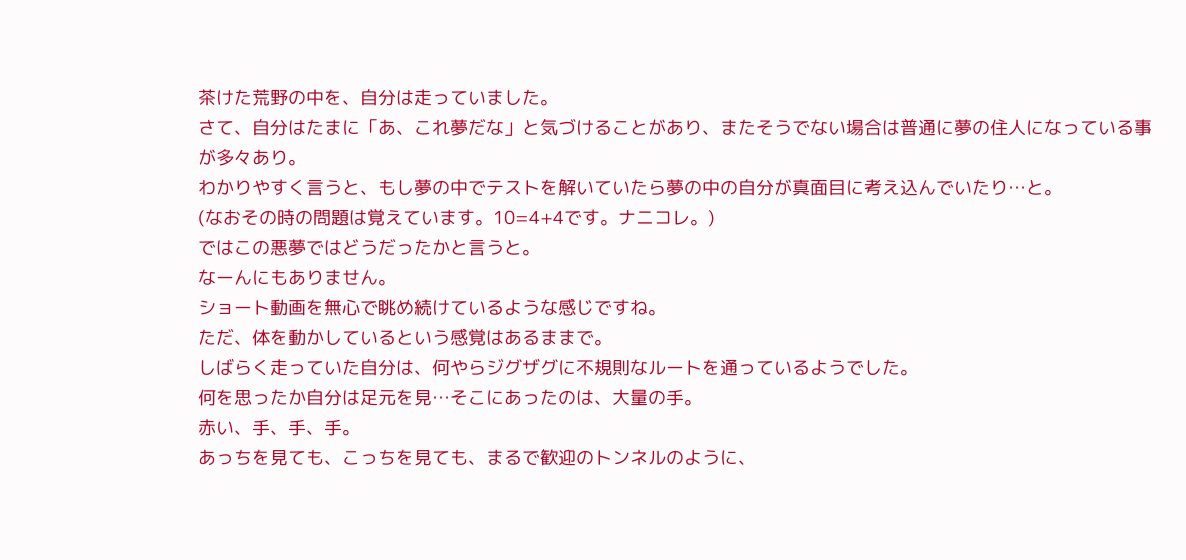茶けた荒野の中を、自分は走っていました。
さて、自分はたまに「あ、これ夢だな」と気づけることがあり、またそうでない場合は普通に夢の住人になっている事が多々あり。
わかりやすく言うと、もし夢の中でテストを解いていたら夢の中の自分が真面目に考え込んでいたり…と。
(なおその時の問題は覚えています。10=4+4です。ナニコレ。)
ではこの悪夢ではどうだったかと言うと。
なーんにもありません。
ショート動画を無心で眺め続けているような感じですね。
ただ、体を動かしているという感覚はあるままで。
しばらく走っていた自分は、何やらジグザグに不規則なルートを通っているようでした。
何を思ったか自分は足元を見…そこにあったのは、大量の手。
赤い、手、手、手。
あっちを見ても、こっちを見ても、まるで歓迎のトンネルのように、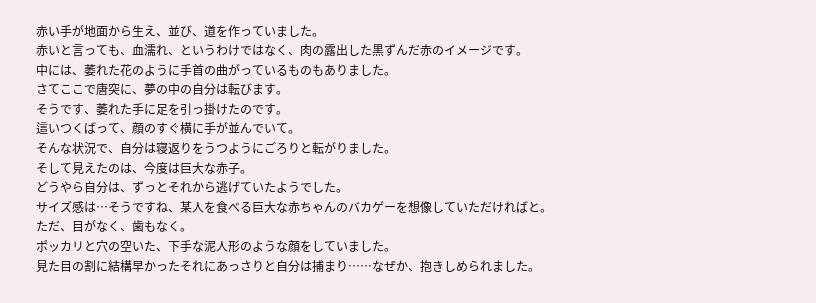赤い手が地面から生え、並び、道を作っていました。
赤いと言っても、血濡れ、というわけではなく、肉の露出した黒ずんだ赤のイメージです。
中には、萎れた花のように手首の曲がっているものもありました。
さてここで唐突に、夢の中の自分は転びます。
そうです、萎れた手に足を引っ掛けたのです。
這いつくばって、顔のすぐ横に手が並んでいて。
そんな状況で、自分は寝返りをうつようにごろりと転がりました。
そして見えたのは、今度は巨大な赤子。
どうやら自分は、ずっとそれから逃げていたようでした。
サイズ感は…そうですね、某人を食べる巨大な赤ちゃんのバカゲーを想像していただければと。
ただ、目がなく、歯もなく。
ポッカリと穴の空いた、下手な泥人形のような顔をしていました。
見た目の割に結構早かったそれにあっさりと自分は捕まり……なぜか、抱きしめられました。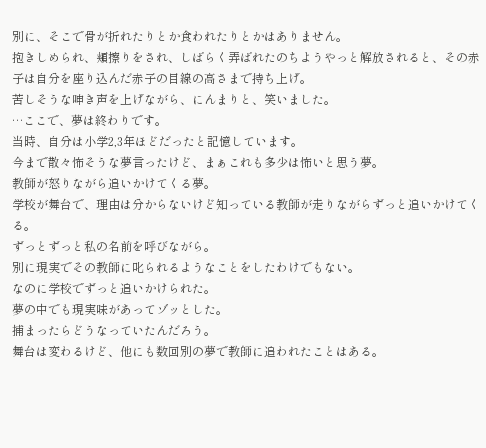別に、そこで骨が折れたりとか食われたりとかはありません。
抱きしめられ、頬擦りをされ、しばらく弄ばれたのちようやっと解放されると、その赤子は自分を座り込んだ赤子の目線の高さまで持ち上げ。
苦しそうな呻き声を上げながら、にんまりと、笑いました。
…ここで、夢は終わりです。
当時、自分は小学2,3年ほどだったと記憶しています。
今まで散々怖そうな夢言ったけど、まぁこれも多少は怖いと思う夢。
教師が怒りながら追いかけてくる夢。
学校が舞台で、理由は分からないけど知っている教師が走りながらずっと追いかけてくる。
ずっとずっと私の名前を呼びながら。
別に現実でその教師に叱られるようなことをしたわけでもない。
なのに学校でずっと追いかけられた。
夢の中でも現実味があってゾッとした。
捕まったらどうなっていたんだろう。
舞台は変わるけど、他にも数回別の夢で教師に追われたことはある。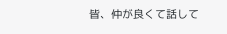皆、仲が良くて話して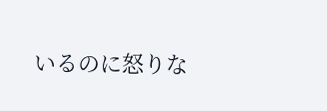いるのに怒りな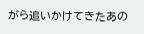がら追いかけてきたあの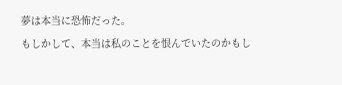夢は本当に恐怖だった。
もしかして、本当は私のことを恨んでいたのかもし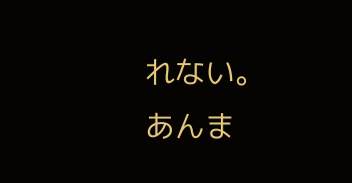れない。
あんま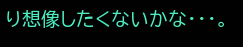り想像したくないかな・・・。